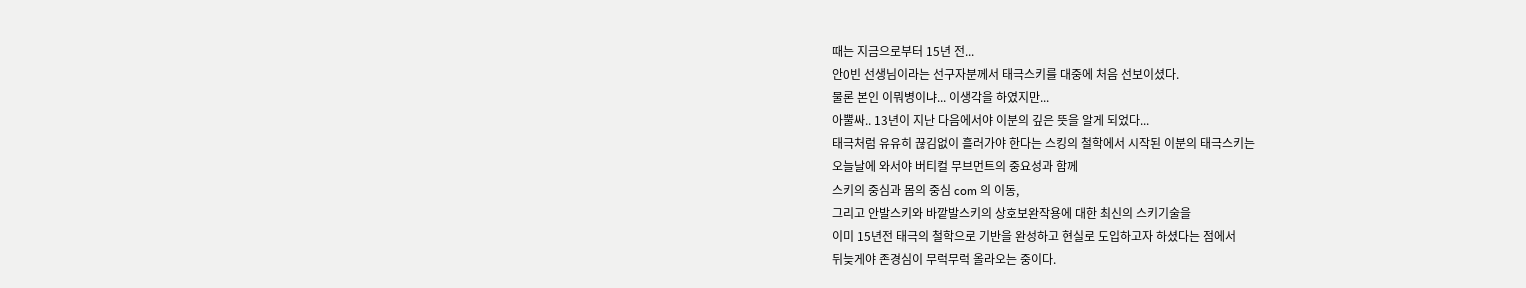때는 지금으로부터 15년 전...
안0빈 선생님이라는 선구자분께서 태극스키를 대중에 처음 선보이셨다.
물론 본인 이뭐병이냐... 이생각을 하였지만...
아뿔싸.. 13년이 지난 다음에서야 이분의 깊은 뜻을 알게 되었다...
태극처럼 유유히 끊김없이 흘러가야 한다는 스킹의 철학에서 시작된 이분의 태극스키는
오늘날에 와서야 버티컬 무브먼트의 중요성과 함께
스키의 중심과 몸의 중심 com 의 이동,
그리고 안발스키와 바깥발스키의 상호보완작용에 대한 최신의 스키기술을
이미 15년전 태극의 철학으로 기반을 완성하고 현실로 도입하고자 하셨다는 점에서
뒤늦게야 존경심이 무럭무럭 올라오는 중이다.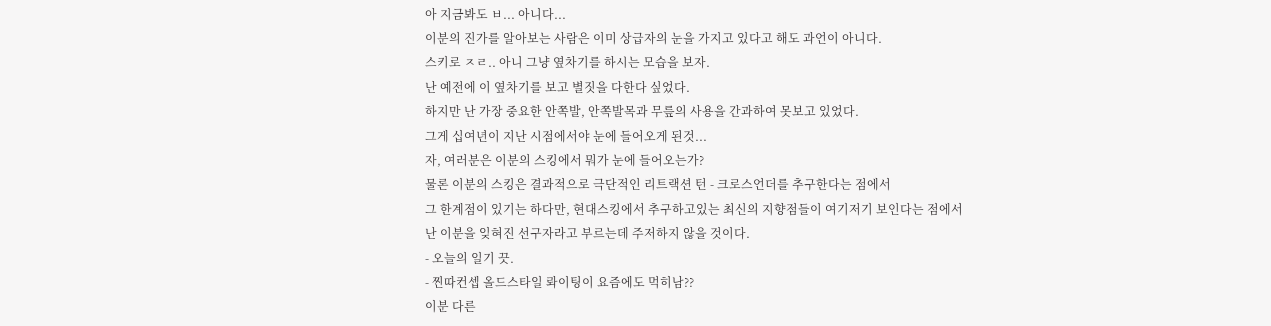아 지금봐도 ㅂ... 아니다...
이분의 진가를 알아보는 사람은 이미 상급자의 눈을 가지고 있다고 해도 과언이 아니다.
스키로 ㅈㄹ.. 아니 그냥 옆차기를 하시는 모습을 보자.
난 예전에 이 옆차기를 보고 별짓을 다한다 싶었다.
하지만 난 가장 중요한 안쪽발, 안쪽발목과 무릎의 사용을 간과하여 못보고 있었다.
그게 십여년이 지난 시점에서야 눈에 들어오게 된것...
자, 여러분은 이분의 스킹에서 뭐가 눈에 들어오는가?
물론 이분의 스킹은 결과적으로 극단적인 리트랙션 턴 - 크로스언더를 추구한다는 점에서
그 한계점이 있기는 하다만, 현대스킹에서 추구하고있는 최신의 지향점들이 여기저기 보인다는 점에서
난 이분을 잊혀진 선구자라고 부르는데 주저하지 않을 것이다.
- 오늘의 일기 끗.
- 찐따컨셉 올드스타일 롸이팅이 요즘에도 먹히남??
이분 다른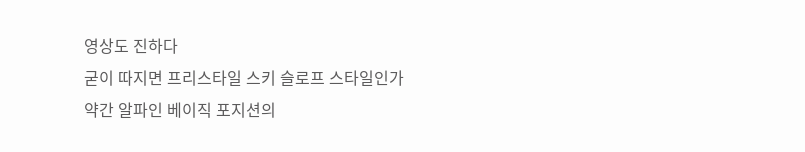영상도 진하다
굳이 따지면 프리스타일 스키 슬로프 스타일인가
약간 알파인 베이직 포지션의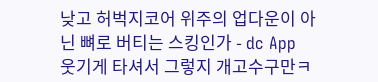낮고 허벅지코어 위주의 업다운이 아닌 뼈로 버티는 스킹인가 - dc App
웃기게 타셔서 그렇지 개고수구만ㅋ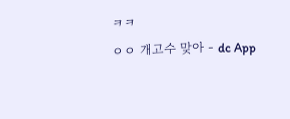ㅋㅋ
ㅇㅇ 개고수 맞아 - dc App